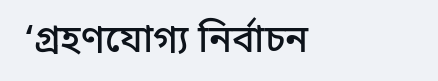‘গ্রহণযোগ্য নির্বাচন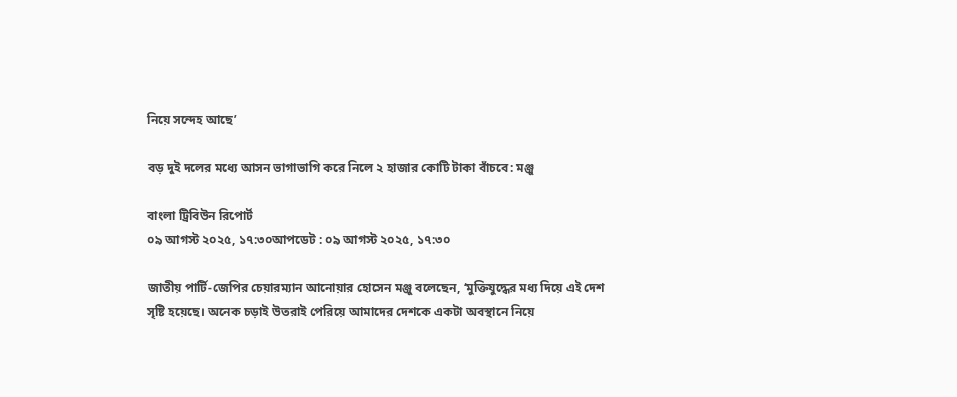নিয়ে সন্দেহ আছে’

বড় দুই দলের মধ্যে আসন ভাগাভাগি করে নিলে ২ হাজার কোটি টাকা বাঁচবে: মঞ্জু

বাংলা ট্রিবিউন রিপোর্ট
০৯ আগস্ট ২০২৫, ১৭:৩০আপডেট : ০৯ আগস্ট ২০২৫, ১৭:৩০

জাতীয় পার্টি-জেপির চেয়ারম্যান আনোয়ার হোসেন মঞ্জু বলেছেন, ‘মুক্তিযুদ্ধের মধ্য দিয়ে এই দেশ সৃষ্টি হয়েছে। অনেক চড়াই উতরাই পেরিয়ে আমাদের দেশকে একটা অবস্থানে নিয়ে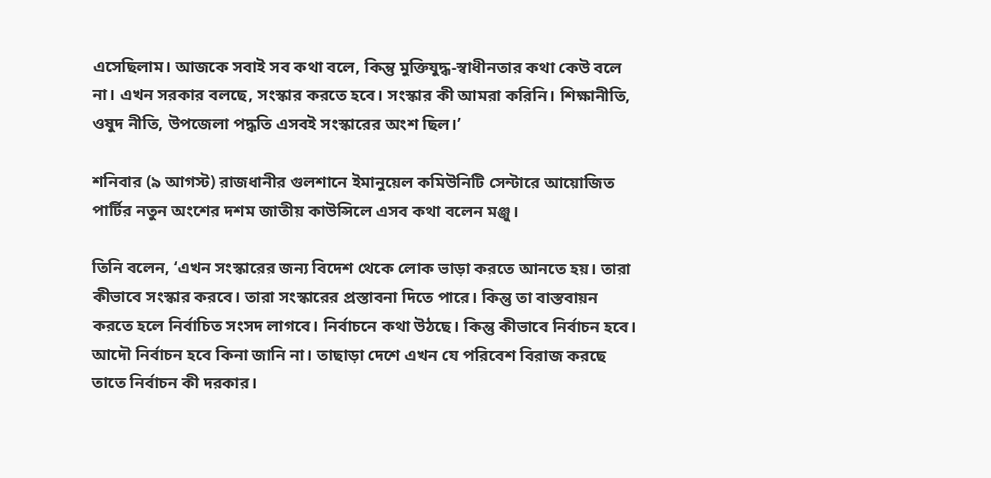এসেছিলাম। আজকে সবাই সব কথা বলে, কিন্তু মুক্তিযুদ্ধ-স্বাধীনতার কথা কেউ বলে না। এখন সরকার বলছে, সংস্কার করতে হবে। সংস্কার কী আমরা করিনি। শিক্ষানীতি, ওষুদ নীতি, উপজেলা পদ্ধতি এসবই সংস্কারের অংশ ছিল।’

শনিবার (৯ আগস্ট) রাজধানীর গুলশানে ইমানুয়েল কমিউনিটি সেন্টারে আয়োজিত পার্টির নতুন অংশের দশম জাতীয় কাউন্সিলে এসব কথা বলেন মঞ্জু।

তিনি বলেন, ‘এখন সংস্কারের জন্য বিদেশ থেকে লোক ভাড়া করতে আনতে হয়। তারা কীভাবে সংস্কার করবে। তারা সংস্কারের প্রস্তাবনা দিতে পারে। কিন্তু তা বাস্তবায়ন করতে হলে নির্বাচিত সংসদ লাগবে। নির্বাচনে কথা উঠছে। কিন্তু কীভাবে নির্বাচন হবে। আদৌ নির্বাচন হবে কিনা জানি না। তাছাড়া দেশে এখন যে পরিবেশ বিরাজ করছে তাতে নির্বাচন কী দরকার।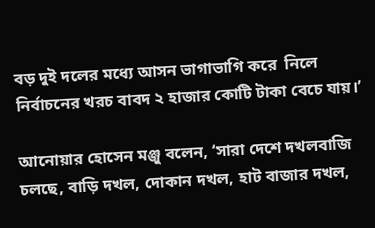বড় দুই দলের মধ্যে আসন ভাগাভাগি করে  নিলে নির্বাচনের খরচ বাবদ ২ হাজার কোটি টাকা বেচে যায়।’

আনোয়ার হোসেন মঞ্জু বলেন, ‘সারা দেশে দখলবাজি চলছে, বাড়ি দখল, দোকান দখল, হাট বাজার দখল,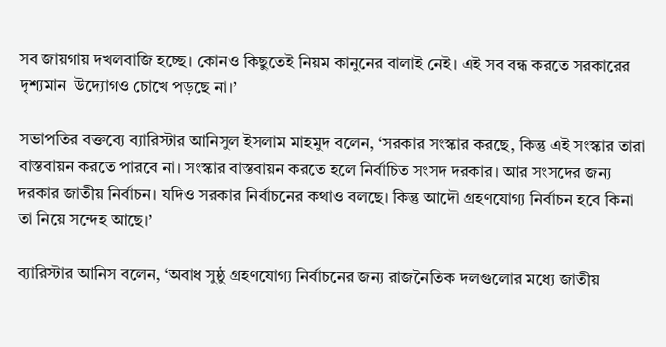সব জায়গায় দখলবাজি হচ্ছে। কোনও কিছুতেই নিয়ম কানুনের বালাই নেই। এই সব বন্ধ করতে সরকারের দৃশ্যমান  উদ্যোগও চোখে পড়ছে না।’

সভাপতির বক্তব্যে ব্যারিস্টার আনিসুল ইসলাম মাহমুদ বলেন, ‘সরকার সংস্কার করছে, কিন্তু এই সংস্কার তারা বাস্তবায়ন করতে পারবে না। সংস্কার বাস্তবায়ন করতে হলে নির্বাচিত সংসদ দরকার। আর সংসদের জন্য দরকার জাতীয় নির্বাচন। যদিও সরকার নির্বাচনের কথাও বলছে। কিন্তু আদৌ গ্রহণযোগ্য নির্বাচন হবে কিনা তা নিয়ে সন্দেহ আছে।’

ব্যারিস্টার আনিস বলেন, ‘অবাধ সুষ্ঠু গ্রহণযোগ্য নির্বাচনের জন্য রাজনৈতিক দলগুলোর মধ্যে জাতীয়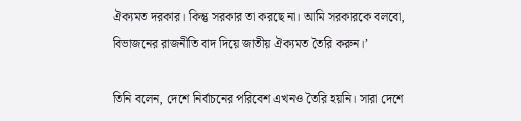ঐক্যমত দরকার। কিন্তু সরকার তা করছে না। আমি সরকারকে বলবো, বিভাজনের রাজনীতি বাদ দিয়ে জাতীয় ঐক্যমত তৈরি করুন।’

তিনি বলেন, দেশে নির্বাচনের পরিবেশ এখনও তৈরি হয়নি। সারা দেশে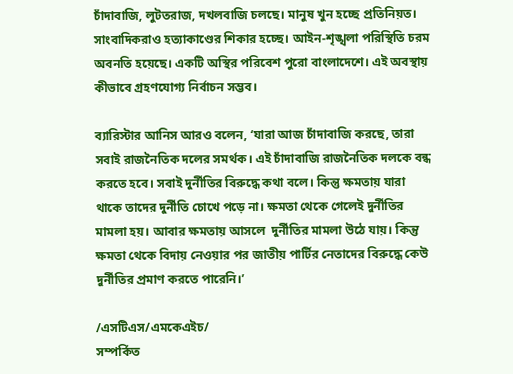চাঁদাবাজি, লুটতরাজ, দখলবাজি চলছে। মানুষ খুন হচ্ছে প্রতিনিয়ত। সাংবাদিকরাও হত্যাকাণ্ডের শিকার হচ্ছে। আইন-শৃঙ্খলা পরিস্থিতি চরম অবনতি হয়েছে। একটি অস্থির পরিবেশ পুরো বাংলাদেশে। এই অবস্থায় কীভাবে গ্রহণযোগ্য নির্বাচন সম্ভব।

ব্যারিস্টার আনিস আরও বলেন, ‘যারা আজ চাঁদাবাজি করছে, তারা সবাই রাজনৈতিক দলের সমর্থক। এই চাঁদাবাজি রাজনৈতিক দলকে বন্ধ করতে হবে। সবাই দুর্নীতির বিরুদ্ধে কথা বলে। কিন্তু ক্ষমতায় যারা থাকে তাদের দুর্নীতি চোখে পড়ে না। ক্ষমতা থেকে গেলেই দুর্নীতির মামলা হয়। আবার ক্ষমতায় আসলে  দুর্নীতির মামলা উঠে যায়। কিন্তু ক্ষমতা থেকে বিদায় নেওয়ার পর জাতীয় পার্টির নেতাদের বিরুদ্ধে কেউ দুর্নীতির প্রমাণ করতে পারেনি।’

/এসটিএস/এমকেএইচ/
সম্পর্কিত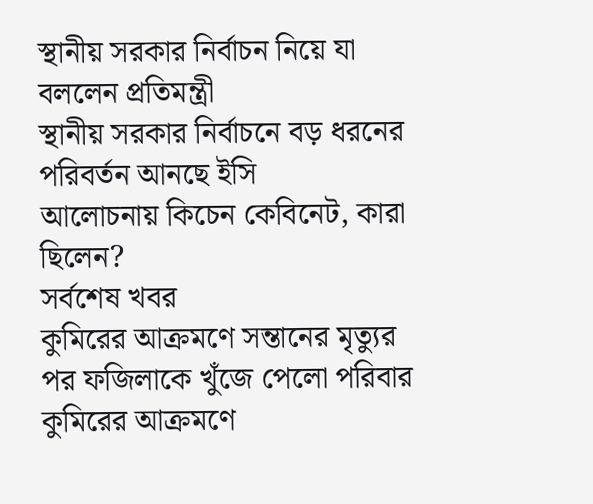স্থানীয় সরকার নির্বাচন নিয়ে যা বললেন প্রতিমন্ত্রী
স্থানীয় সরকার নির্বাচনে বড় ধরনের পরিবর্তন আনছে ইসি
আলোচনায় কিচেন কেবিনেট, কারা ছিলেন?
সর্বশেষ খবর
কুমিরের আক্রমণে সন্তানের মৃত্যুর পর ফজিলাকে খুঁজে পেলো পরিবার
কুমিরের আক্রমণে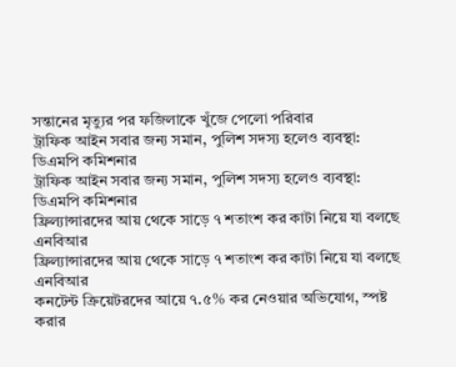সন্তানের মৃত্যুর পর ফজিলাকে খুঁজে পেলো পরিবার
ট্রাফিক আইন সবার জন্য সমান, পুলিশ সদস্য হলেও ব্যবস্থা: ডিএমপি কমিশনার
ট্রাফিক আইন সবার জন্য সমান, পুলিশ সদস্য হলেও ব্যবস্থা: ডিএমপি কমিশনার
ফ্রিল্যান্সারদের আয় থেকে সাড়ে ৭ শতাংশ কর কাটা নিয়ে যা বলছে এনবিআর
ফ্রিল্যান্সারদের আয় থেকে সাড়ে ৭ শতাংশ কর কাটা নিয়ে যা বলছে এনবিআর
কনটেন্ট ক্রিয়েটরদের আয়ে ৭.৫% কর নেওয়ার অভিযোগ, স্পষ্ট করার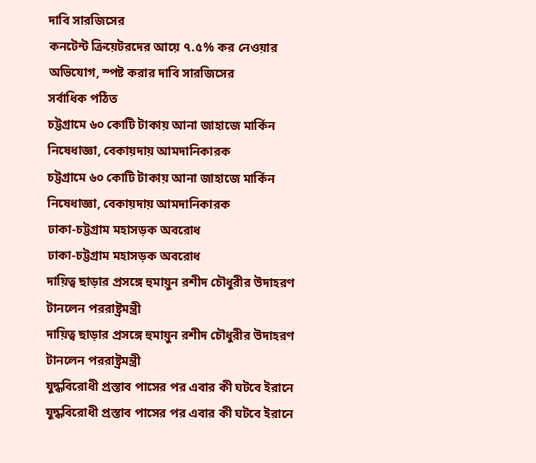দাবি সারজিসের
কনটেন্ট ক্রিয়েটরদের আয়ে ৭.৫% কর নেওয়ার অভিযোগ, স্পষ্ট করার দাবি সারজিসের
সর্বাধিক পঠিত
চট্টগ্রামে ৬০ কোটি টাকায় আনা জাহাজে মার্কিন নিষেধাজ্ঞা, বেকায়দায় আমদানিকারক
চট্টগ্রামে ৬০ কোটি টাকায় আনা জাহাজে মার্কিন নিষেধাজ্ঞা, বেকায়দায় আমদানিকারক
ঢাকা-চট্টগ্রাম মহাসড়ক অবরোধ
ঢাকা-চট্টগ্রাম মহাসড়ক অবরোধ
দায়িত্ব ছাড়ার প্রসঙ্গে হুমায়ুন রশীদ চৌধুরীর উদাহরণ টানলেন পররাষ্ট্রমন্ত্রী
দায়িত্ব ছাড়ার প্রসঙ্গে হুমায়ুন রশীদ চৌধুরীর উদাহরণ টানলেন পররাষ্ট্রমন্ত্রী
যুদ্ধবিরোধী প্রস্তাব পাসের পর এবার কী ঘটবে ইরানে
যুদ্ধবিরোধী প্রস্তাব পাসের পর এবার কী ঘটবে ইরানে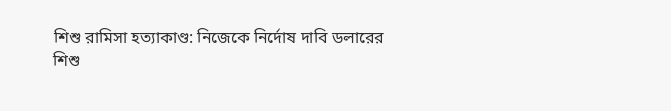শিশু রামিসা হত্যাকাণ্ড: নিজেকে নির্দোষ দাবি ডলারের
শিশু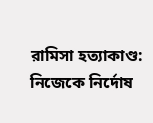রামিসা হত্যাকাণ্ড: নিজেকে নির্দোষ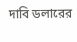দাবি ডলারের